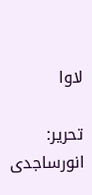لاوا

تحریر: انورساجدی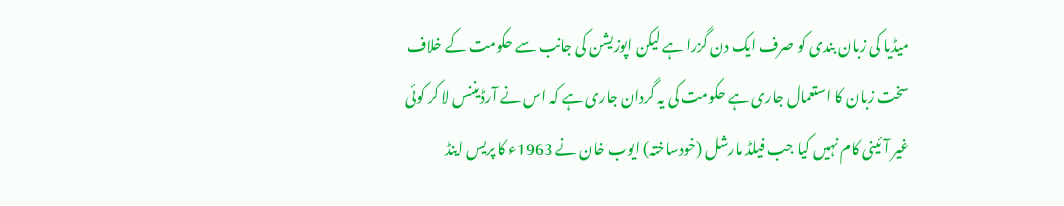میڈیا کی زبان بندی کو صرف ایک دن گزرا ہے لیکن اپوزیشن کی جانب سے حکومت کے خلاف سخت زبان کا استعمال جاری ہے حکومت کی یہ گردان جاری ہے کہ اس نے آرڈیننس لا کر کوئی غیر آئینی کام نہیں کیا جب فیلڈ مارشل (خودساختہ) ایوب خان نے 1963ء کا پریس اینڈ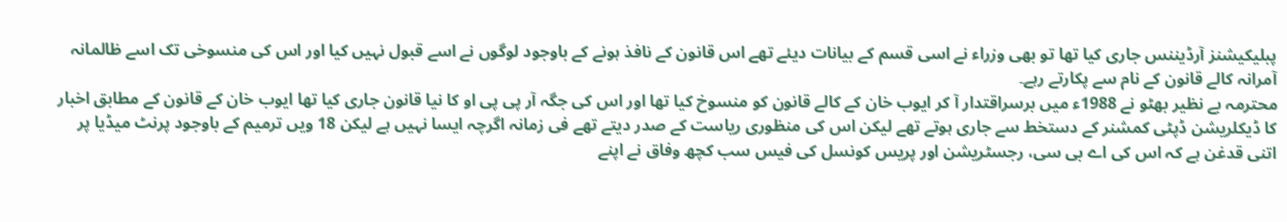پبلیکیشنز آرڈیننس جاری کیا تھا تو بھی وزراء نے اسی قسم کے بیانات دیئے تھے اس قانون کے نافذ ہونے کے باوجود لوگوں نے اسے قبول نہیں کیا اور اس کی منسوخی تک اسے ظالمانہ آمرانہ کالے قانون کے نام سے پکارتے رہے۔
محترمہ بے نظیر بھٹو نے 1988ء میں برسراقتدار آ کر ایوب خان کے کالے قانون کو منسوخ کیا تھا اور اس کی جگہ آر پی پی او کا نیا قانون جاری کیا تھا ایوب خان کے قانون کے مطابق اخبار کا ڈیکلریشن ڈپٹی کمشنر کے دستخط سے جاری ہوتے تھے لیکن اس کی منظوری ریاست کے صدر دیتے تھے فی زمانہ اگرچہ ایسا نہیں ہے لیکن 18 ویں ترمیم کے باوجود پرنٹ میڈیا پر اتنی قدغن ہے کہ اس کی اے بی سی، رجسٹریشن اور پریس کونسل کی فیس سب کچھ وفاق نے اپنے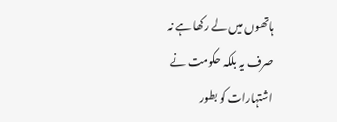ہاتھوں میں لے رکھا ہے نہ صرف یہ بلکہ حکومت نے اشتہارات کو بطور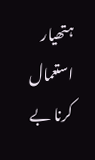ہتھیار استعمال کرنا بے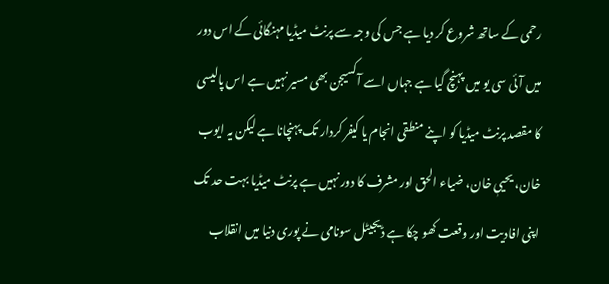رحمی کے ساتھ شروع کر دیا ہے جس کی وجہ سے پرنٹ میڈیا مہنگائی کے اس دور میں آئی سی یو میں پہنچ گیا ہے جہاں اسے آکسیجن بھی مسیر نہیں ہے اس پالیسی کا مقصد پرنٹ میڈیا کو اپنے منطقی انجام یا کیفر کردار تک پہنچانا ہے لیکن یہ ایوب خان، یحییٖ خان، ضیاء الحق اور مشرف کا دور نہیں ہے پرنٹ میڈیا بہت حد تک اپنی افادیت اور وقعت کھو چکا ہے ڈیجیٹل سونامی نے پوری دنیا میں انقلاب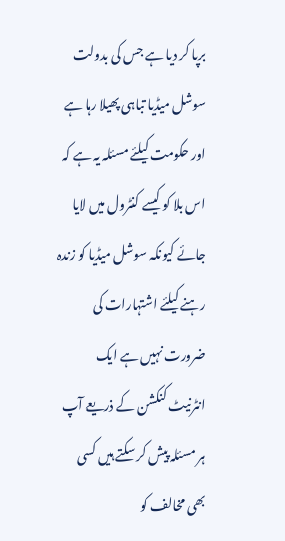برپا کر دیا ہے جس کی بدولت سوشل میڈیا تباہی پھیلا رہا ہے اور حکومت کیلئے مسئلہ یہ ہے کہ اس بلا کو کیسے کنٹرول میں لایا جائے کیونکہ سوشل میڈیا کو زندہ رہنے کیلئے اشتہارات کی ضرورت نہیں ہے ایک انٹرنیٹ کنکشن کے ذریعے آپ ہر مسئلہ پیش کر سکتے ہیں کسی بھی مخالف کو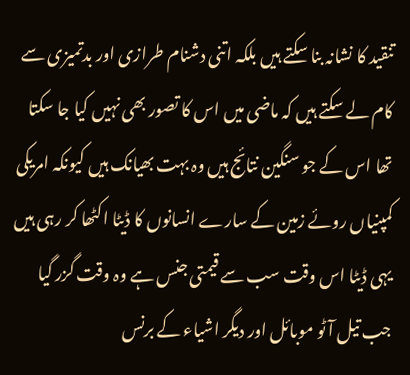تنقید کا نشانہ بنا سکتے ہیں بلکہ اتنی دشنام طرازی اور بدتمیزی سے کام لے سکتے ہیں کہ ماضی میں اس کا تصور بھی نہیں کیا جا سکتا تھا اس کے جو سنگین نتائج ہیں وہ بہت بھیانک ہیں کیونکہ امریکی کمپنیاں روئے زمین کے سارے انسانوں کا ڈیٹا اکٹھا کر رہی ہیں یہی ڈیٹا اس وقت سب سے قیمتی جنس ہے وہ وقت گزر گیا جب تیل آٹو موبائل اور دیگر اشیاء کے برنس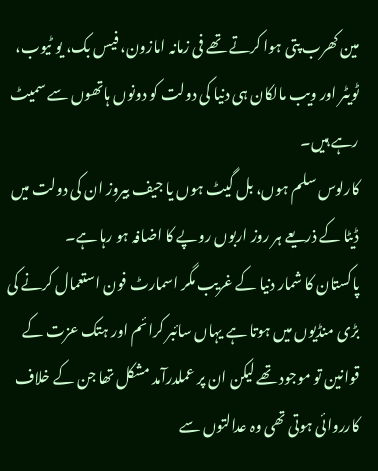مین کھرب پتی ہوا کرتے تھے فی زمانہ امازون، فیس بک، یو ٹیوب، ٹویٹر اور ویب مالکان ہی دنیا کی دولت کو دونوں ہاتھوں سے سمیٹ رہے ہیں۔
کارلوس سلم ہوں، بل گیٹ ہوں یا جیف بیروز ان کی دولت میں ڈیٹا کے ذریعے ہر روز اربوں روپے کا اضافہ ہو رہا ہے۔
پاکستان کا شمار دنیا کے غریب مگر اسمارٹ فون استعمال کرنے کی بڑی منڈیوں میں ہوتا ہے یہاں سائبر کرائم اور ہتک عزت کے قوانین تو موجود تھے لیکن ان پر عملدرآمد مشکل تھا جن کے خلاف کارروائی ہوتی تھی وہ عدالتوں سے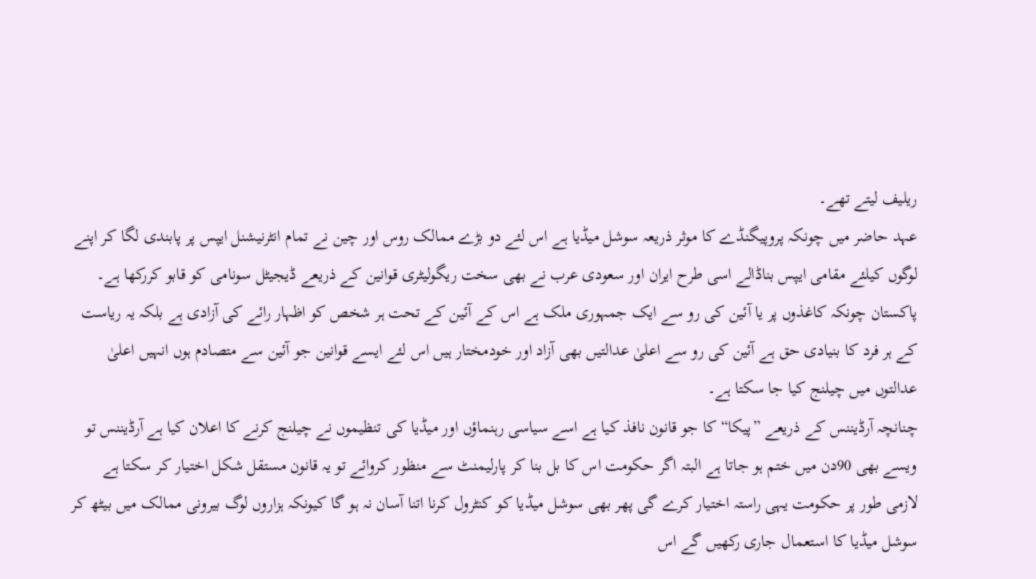ریلیف لیتے تھے۔
عہد حاضر میں چونکہ پروپیگنڈے کا موثر ذریعہ سوشل میڈیا ہے اس لئے دو بڑے ممالک روس اور چین نے تمام انٹرنیشنل ایپس پر پابندی لگا کر اپنے لوگوں کیلئے مقامی ایپس بناڈالے اسی طرح ایران اور سعودی عرب نے بھی سخت ریگولیٹری قوانین کے ذریعے ڈیجیٹل سونامی کو قابو کررکھا ہے۔
پاکستان چونکہ کاغذوں پر یا آئین کی رو سے ایک جمہوری ملک ہے اس کے آئین کے تحت ہر شخص کو اظہار رائے کی آزادی ہے بلکہ یہ ریاست کے ہر فرد کا بنیادی حق ہے آئین کی رو سے اعلیٰ عدالتیں بھی آزاد اور خودمختار ہیں اس لئے ایسے قوانین جو آئین سے متصادم ہوں انہیں اعلیٰ عدالتوں میں چیلنج کیا جا سکتا ہے۔
چنانچہ آرڈیننس کے ذریعے ”پیکا“ کا جو قانون نافذ کیا ہے اسے سیاسی رہنماؤں اور میڈیا کی تنظیموں نے چیلنج کرنے کا اعلان کیا ہے آرڈیننس تو ویسے بھی 90دن میں ختم ہو جاتا ہے البتہ اگر حکومت اس کا بل بنا کر پارلیمنٹ سے منظور کروائے تو یہ قانون مستقل شکل اختیار کر سکتا ہے لازمی طور پر حکومت یہی راستہ اختیار کرے گی پھر بھی سوشل میڈیا کو کنٹرول کرنا اتنا آسان نہ ہو گا کیونکہ ہزاروں لوگ بیرونی ممالک میں بیٹھ کر سوشل میڈیا کا استعمال جاری رکھیں گے اس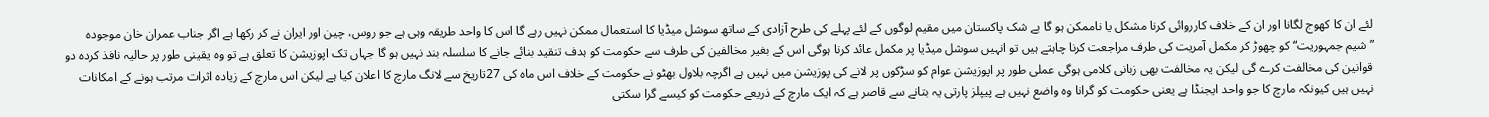لئے ان کا کھوج لگانا اور ان کے خلاف کارروائی کرنا مشکل یا ناممکن ہو گا بے شک پاکستان میں مقیم لوگوں کے لئے پہلے کی طرح آزادی کے ساتھ سوشل میڈیا کا استعمال ممکن نہیں رہے گا اس کا واحد طریقہ وہی ہے جو روس، چین اور ایران نے کر رکھا ہے اگر جناب عمران خان موجودہ ”شیم جمہوریت“ کو چھوڑ کر مکمل آمریت کی طرف مراجعت کرنا چاہتے ہیں تو انہیں سوشل میڈیا پر مکمل عائد کرنا ہوگی اس کے بغیر مخالفین کی طرف سے حکومت کو ہدف تنقید بنائے جانے کا سلسلہ بند نہیں ہو گا جہاں تک اپوزیشن کا تعلق ہے تو وہ یقینی طور پر حالیہ نافذ کردہ دو قوانین کی مخالفت کرے گی لیکن یہ مخالفت بھی زبانی کلامی ہوگی عملی طور پر اپوزیشن عوام کو سڑکوں پر لانے کی پوزیشن میں نہیں ہے اگرچہ بلاول بھٹو نے حکومت کے خلاف اس ماہ کی 27تاریخ سے لانگ مارچ کا اعلان کیا ہے لیکن اس مارچ کے زیادہ اثرات مرتب ہونے کے امکانات نہیں ہیں کیونکہ مارچ کا جو واحد ایجنڈا ہے یعنی حکومت کو گرانا وہ واضع نہیں ہے پیپلز پارتی یہ بتانے سے قاصر ہے کہ ایک مارچ کے ذریعے حکومت کو کیسے گرا سکتی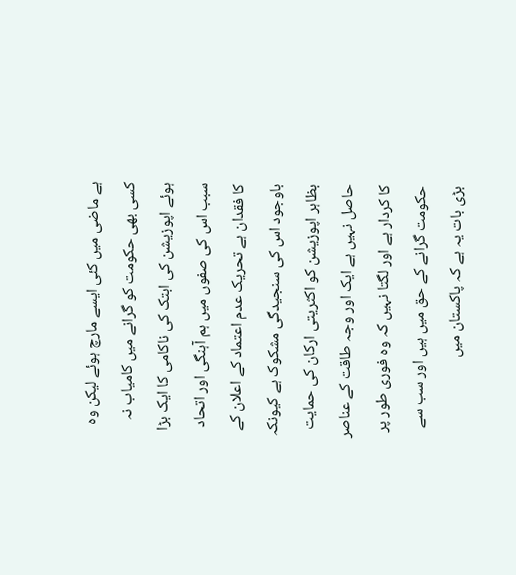ہے ماضی میں کئی ایسے مارچ ہوئے لیکن وہ کسی بھی حکومت کو گرانے میں کامیاب نہ ہوئے اپوزیشن کی ابتک کی ناکامی کا ایک بڑا سبب اس کی صفوں میں ہم آہنگی اور اتحاد کا فقدان ہے تحریک عدم اعتماد کے اعلان کے باوجود اس کی سنجیدگی مشکوک ہے کیونکہ بظاہر اپوزیشن کو اکثریتی ارکان کی حمایت حاصل نہیں ہے ایک اور وجہ طاقت کے عناصر کا کردار ہے اور لگتا نہیں کہ وہ فوری طور پر حکومت گرانے کے حق میں ہیں اور سب سے بڑی بات یہ ہے کہ پاکستان میں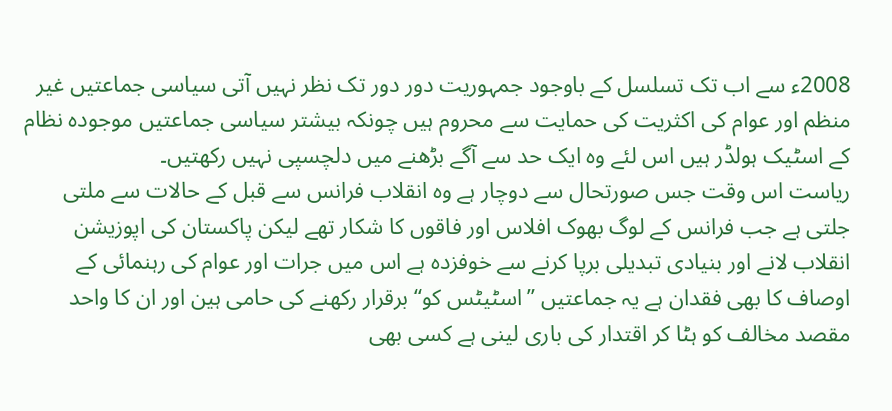2008ء سے اب تک تسلسل کے باوجود جمہوریت دور دور تک نظر نہیں آتی سیاسی جماعتیں غیر منظم اور عوام کی اکثریت کی حمایت سے محروم ہیں چونکہ بیشتر سیاسی جماعتیں موجودہ نظام کے اسٹیک ہولڈر ہیں اس لئے وہ ایک حد سے آگے بڑھنے میں دلچسپی نہیں رکھتیں۔
ریاست اس وقت جس صورتحال سے دوچار ہے وہ انقلاب فرانس سے قبل کے حالات سے ملتی جلتی ہے جب فرانس کے لوگ بھوک افلاس اور فاقوں کا شکار تھے لیکن پاکستان کی اپوزیشن انقلاب لانے اور بنیادی تبدیلی برپا کرنے سے خوفزدہ ہے اس میں جرات اور عوام کی رہنمائی کے اوصاف کا بھی فقدان ہے یہ جماعتیں ”اسٹیٹس کو“ برقرار رکھنے کی حامی ہین اور ان کا واحد مقصد مخالف کو ہٹا کر اقتدار کی باری لینی ہے کسی بھی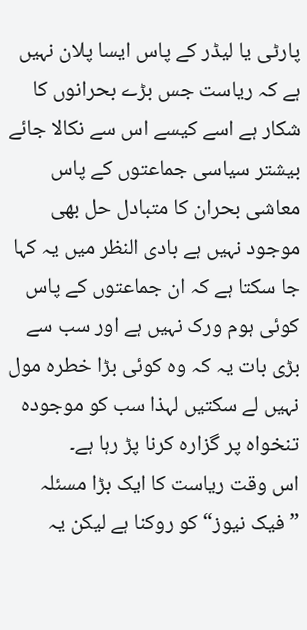پارٹی یا لیڈر کے پاس ایسا پلان نہیں ہے کہ ریاست جس بڑے بحرانوں کا شکار ہے اسے کیسے اس سے نکالا جائے بیشتر سیاسی جماعتوں کے پاس معاشی بحران کا متبادل حل بھی موجود نہیں ہے بادی النظر میں یہ کہا جا سکتا ہے کہ ان جماعتوں کے پاس کوئی ہوم ورک نہیں ہے اور سب سے بڑی بات یہ کہ وہ کوئی بڑا خطرہ مول نہیں لے سکتیں لہذا سب کو موجودہ تنخواہ پر گزارہ کرنا پڑ رہا ہے۔
اس وقت ریاست کا ایک بڑا مسئلہ ”فیک نیوز“ کو روکنا ہے لیکن یہ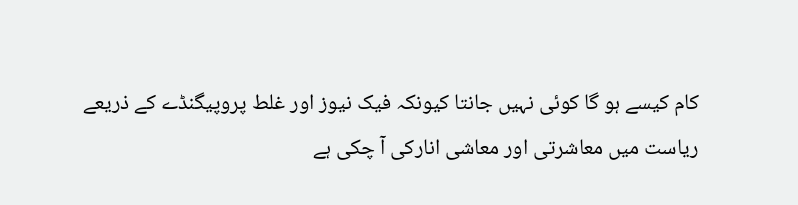کام کیسے ہو گا کوئی نہیں جانتا کیونکہ فیک نیوز اور غلط پروپیگنڈے کے ذریعے ریاست میں معاشرتی اور معاشی انارکی آ چکی ہے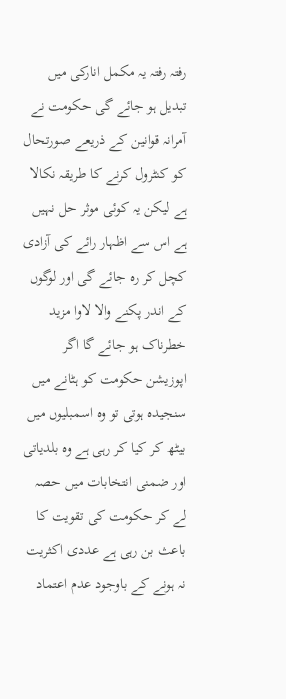رفتہ رفتہ یہ مکمل انارکی میں تبدیل ہو جائے گی حکومت نے آمرانہ قوانین کے ذریعے صورتحال کو کنٹرول کرنے کا طریقہ نکالا ہے لیکن یہ کوئی موثر حل نہیں ہے اس سے اظہار رائے کی آزادی کچل کر رہ جائے گی اور لوگوں کے اندر پکنے والا لاوا مزید خطرناک ہو جائے گا اگر اپوزیشن حکومت کو ہٹانے میں سنجیدہ ہوتی تو وہ اسمبلیوں میں بیٹھ کر کیا کر رہی ہے وہ بلدیاتی اور ضمنی انتخابات میں حصہ لے کر حکومت کی تقویت کا باعث بن رہی ہے عددی اکثریت نہ ہونے کے باوجود عدم اعتماد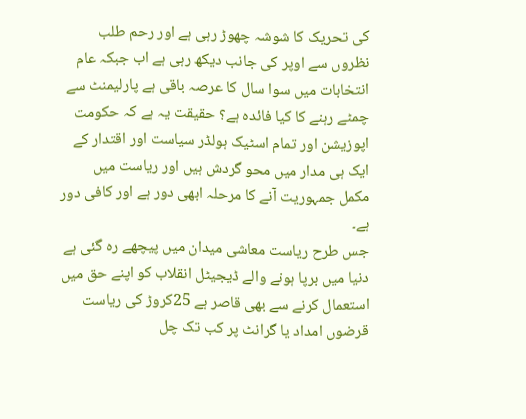کی تحریک کا شوشہ چھوڑ رہی ہے اور رحم طلب نظروں سے اوپر کی جانب دیکھ رہی ہے اب جبکہ عام انتخابات میں سوا سال کا عرصہ باقی ہے پارلیمنٹ سے چمٹے رہنے کا کیا فائدہ ہے؟ حقیقت یہ ہے کہ حکومت اپوزیشن اور تمام اسٹیک ہولڈر سیاست اور اقتدار کے ایک ہی مدار میں محو گردش ہیں اور ریاست میں مکمل جمہوریت آنے کا مرحلہ ابھی دور ہے اور کافی دور ہے۔
جس طرح ریاست معاشی میدان میں پیچھے رہ گئی ہے دنیا میں برپا ہونے والے ڈیجیٹل انقلاب کو اپنے حق میں استعمال کرنے سے بھی قاصر ہے 25کروڑ کی ریاست قرضوں امداد یا گرانٹ پر کب تک چل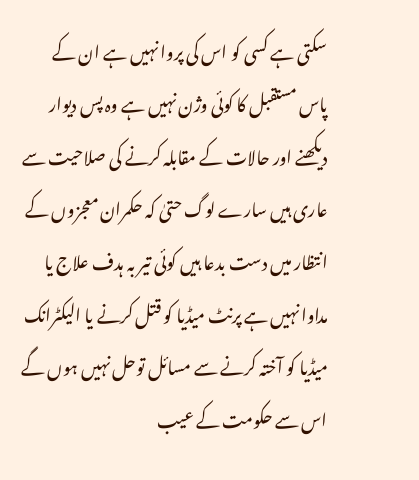سکتی ہے کسی کو اس کی پروا نہیں ہے ان کے پاس مستقبل کا کوئی وژن نہیں ہے وہ پس دیوار دیکھنے اور حالات کے مقابلہ کرنے کی صلاحیت سے عاری ہیں سارے لوگ حتیٰ کہ حکمران معجزوں کے انتظار میں دست بدعا ہیں کوئی تیر بہ ہدف علاج یا مداوا نہیں ہے پرنٹ میڈیا کو قتل کرنے یا الیکٹرانک میڈیا کو آختہ کرنے سے مسائل توحل نہیں ہوں گے اس سے حکومت کے عیب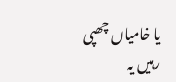یا خامیاں چھپی رہیں یہ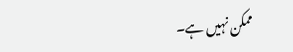ممکن نہیں ہے۔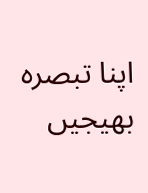اپنا تبصرہ بھیجیں